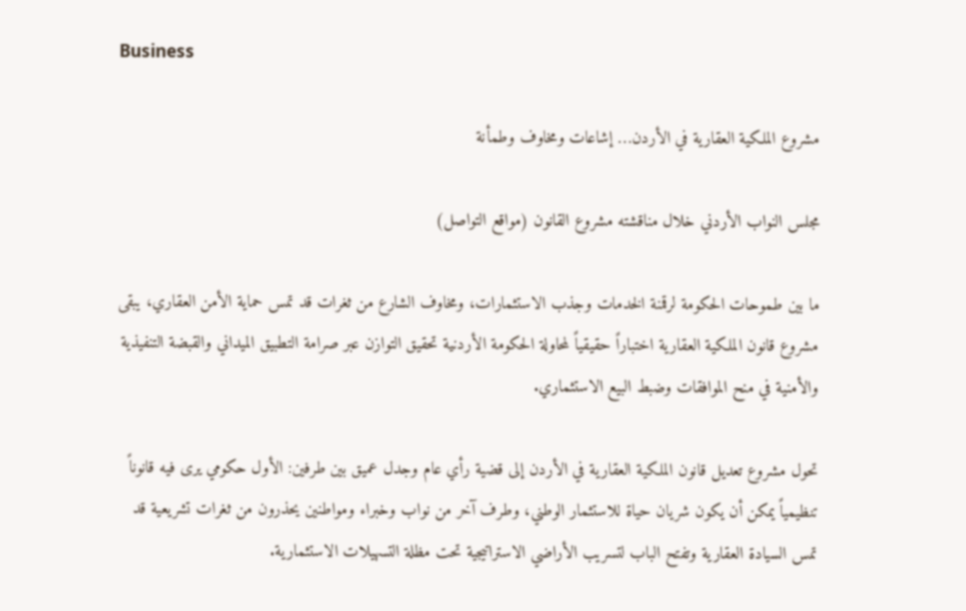Business

مشروع الملكية العقارية في الأردن… إشاعات ومخاوف وطمأنة

مجلس النواب الأردني خلال مناقشته مشروع القانون (مواقع التواصل)

ما بين طموحات الحكومة لرقمنة الخدمات وجذب الاستثمارات، ومخاوف الشارع من ثغرات قد تمس حماية الأمن العقاري، يبقى مشروع قانون الملكية العقارية اختباراً حقيقياً لمحاولة الحكومة الأردنية تحقيق التوازن عبر صرامة التطبيق الميداني والقبضة التنفيذية والأمنية في منح الموافقات وضبط البيع الاستثماري.

تحول مشروع تعديل قانون الملكية العقارية في الأردن إلى قضية رأي عام وجدل عميق بين طرفين: الأول حكومي يرى فيه قانوناً تنظيمياً يمكن أن يكون شريان حياة للاستثمار الوطني، وطرف آخر من نواب وخبراء ومواطنين يحذرون من ثغرات تشريعية قد تمس السيادة العقارية وتفتح الباب لتسريب الأراضي الاستراتيجية تحت مظلة التسهيلات الاستثمارية.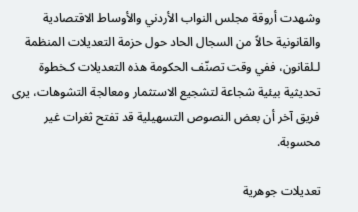وشهدت أروقة مجلس النواب الأردني والأوساط الاقتصادية والقانونية حالاً من السجال الحاد حول حزمة التعديلات المنظمة لـلقانون، ففي وقت تصنّف الحكومة هذه التعديلات كـخطوة تحديثية بيئية شجاعة لتشجيع الاستثمار ومعالجة التشوهات، يرى فريق آخر أن بعض النصوص التسهيلية قد تفتح ثغرات غير محسوبة.

تعديلات جوهرية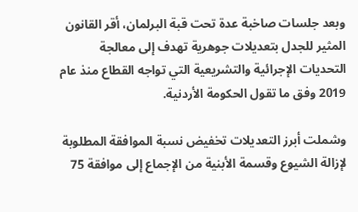وبعد جلسات صاخبة عدة تحت قبة البرلمان، أقر القانون المثير للجدل بتعديلات جوهرية تهدف إلى معالجة التحديات الإجرائية والتشريعية التي تواجه القطاع منذ عام 2019 وفق ما تقول الحكومة الأردنية.

وشملت أبرز التعديلات تخفيض نسبة الموافقة المطلوبة لإزالة الشيوع وقسمة الأبنية من الإجماع إلى موافقة 75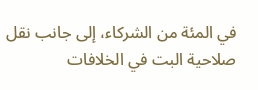في المئة من الشركاء، إلى جانب نقل صلاحية البت في الخلافات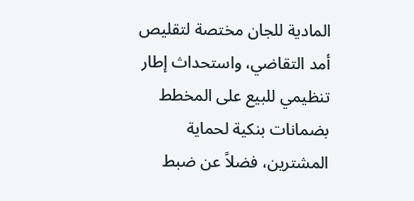المادية للجان مختصة لتقليص أمد التقاضي، واستحداث إطار تنظيمي للبيع على المخطط بضمانات بنكية لحماية المشترين، فضلاً عن ضبط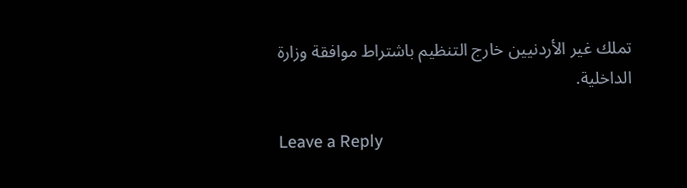تملك غير الأردنيين خارج التنظيم باشتراط موافقة وزارة الداخلية.

Leave a Reply